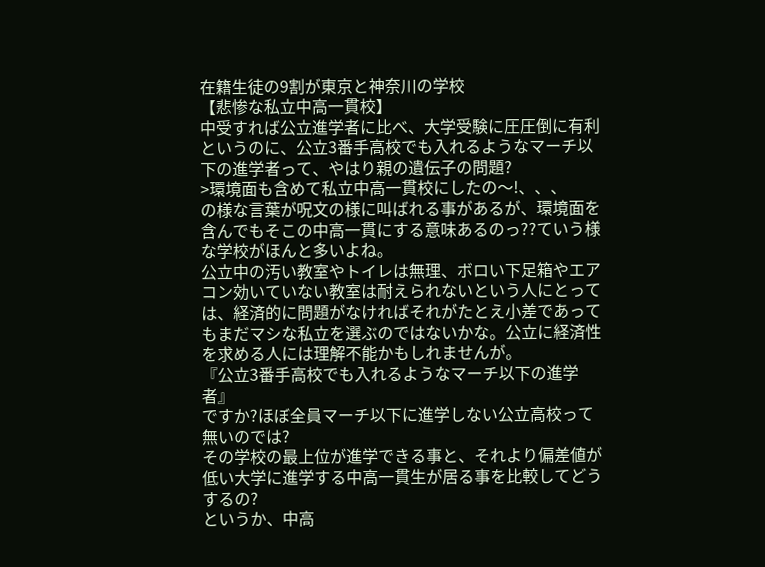在籍生徒の9割が東京と神奈川の学校
【悲惨な私立中高一貫校】
中受すれば公立進学者に比べ、大学受験に圧圧倒に有利というのに、公立3番手高校でも入れるようなマーチ以下の進学者って、やはり親の遺伝子の問題?
>環境面も含めて私立中高一貫校にしたの〜!、、、
の様な言葉が呪文の様に叫ばれる事があるが、環境面を含んでもそこの中高一貫にする意味あるのっ??ていう様な学校がほんと多いよね。
公立中の汚い教室やトイレは無理、ボロい下足箱やエアコン効いていない教室は耐えられないという人にとっては、経済的に問題がなければそれがたとえ小差であってもまだマシな私立を選ぶのではないかな。公立に経済性を求める人には理解不能かもしれませんが。
『公立3番手高校でも入れるようなマーチ以下の進学者』
ですか?ほぼ全員マーチ以下に進学しない公立高校って無いのでは?
その学校の最上位が進学できる事と、それより偏差値が低い大学に進学する中高一貫生が居る事を比較してどうするの?
というか、中高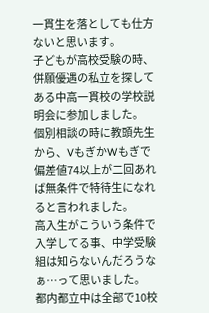一貫生を落としても仕方ないと思います。
子どもが高校受験の時、併願優遇の私立を探してある中高一貫校の学校説明会に参加しました。
個別相談の時に教頭先生から、VもぎかWもぎで偏差値74以上が二回あれば無条件で特待生になれると言われました。
高入生がこういう条件で入学してる事、中学受験組は知らないんだろうなぁ…って思いました。
都内都立中は全部で10校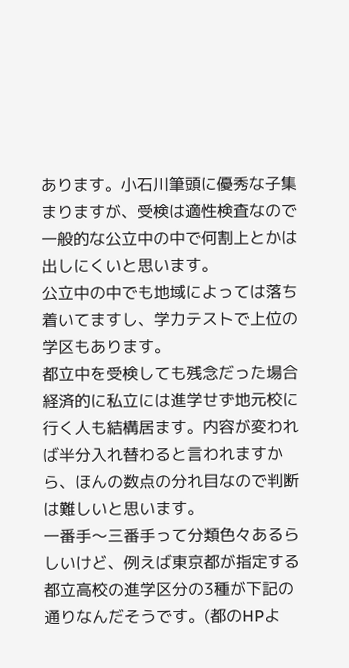あります。小石川筆頭に優秀な子集まりますが、受検は適性検査なので一般的な公立中の中で何割上とかは出しにくいと思います。
公立中の中でも地域によっては落ち着いてますし、学力テストで上位の学区もあります。
都立中を受検しても残念だった場合経済的に私立には進学せず地元校に行く人も結構居ます。内容が変われば半分入れ替わると言われますから、ほんの数点の分れ目なので判断は難しいと思います。
一番手〜三番手って分類色々あるらしいけど、例えば東京都が指定する都立高校の進学区分の3種が下記の通りなんだそうです。(都のHPよ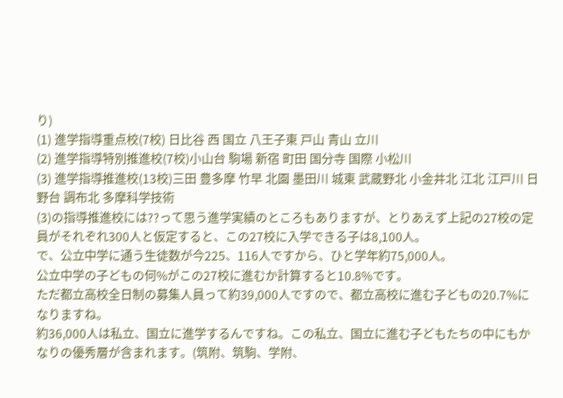り)
(1) 進学指導重点校(7校) 日比谷 西 国立 八王子東 戸山 青山 立川
(2) 進学指導特別推進校(7校)小山台 駒場 新宿 町田 国分寺 国際 小松川
(3) 進学指導推進校(13校)三田 豊多摩 竹早 北園 墨田川 城東 武蔵野北 小金井北 江北 江戸川 日野台 調布北 多摩科学技術
(3)の指導推進校には??って思う進学実績のところもありますが、とりあえず上記の27校の定員がそれぞれ300人と仮定すると、この27校に入学できる子は8,100人。
で、公立中学に通う生徒数が今225、116人ですから、ひと学年約75,000人。
公立中学の子どもの何%がこの27校に進むか計算すると10.8%です。
ただ都立高校全日制の募集人員って約39,000人ですので、都立高校に進む子どもの20.7%になりますね。
約36,000人は私立、国立に進学するんですね。この私立、国立に進む子どもたちの中にもかなりの優秀層が含まれます。(筑附、筑駒、学附、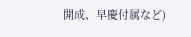開成、早慶付属など)